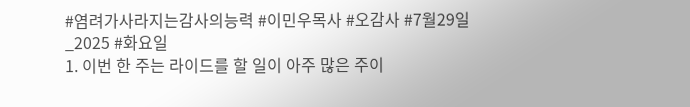#염려가사라지는감사의능력 #이민우목사 #오감사 #7월29일_2025 #화요일
1. 이번 한 주는 라이드를 할 일이 아주 많은 주이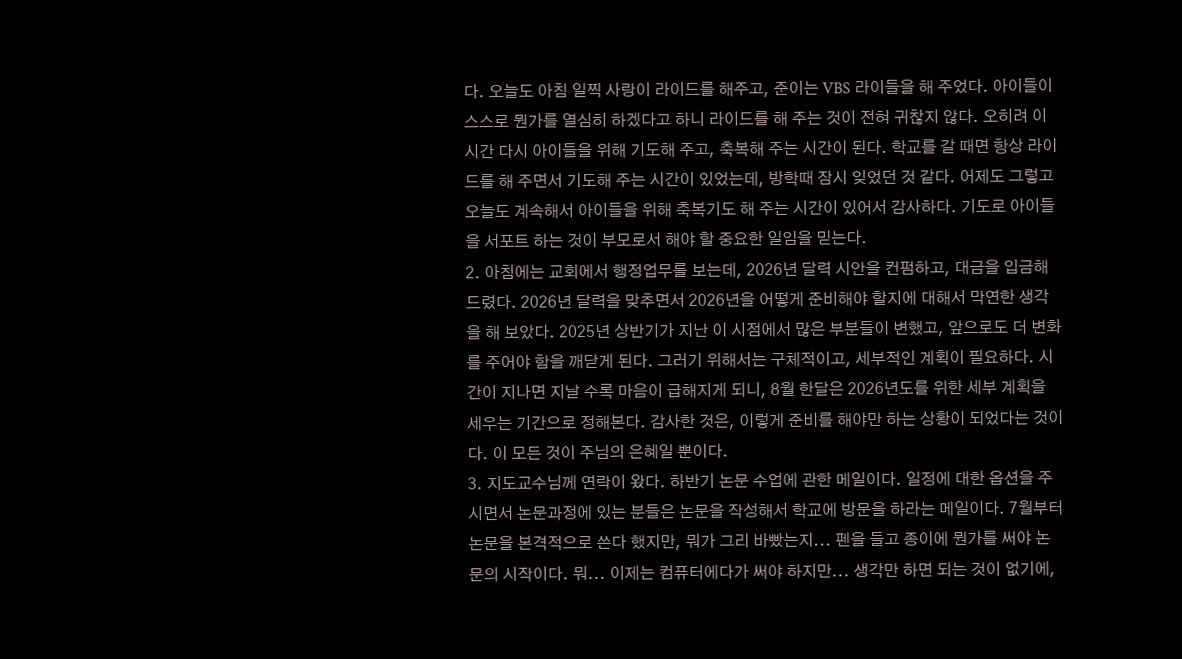다. 오늘도 아침 일찍 사랑이 라이드를 해주고, 준이는 VBS 라이들을 해 주었다. 아이들이 스스로 뭔가를 열심히 하겠다고 하니 라이드를 해 주는 것이 전혀 귀찮지 않다. 오히려 이 시간 다시 아이들을 위해 기도해 주고, 축복해 주는 시간이 된다. 학교를 갈 때면 항상 라이드를 해 주면서 기도해 주는 시간이 있었는데, 방학때 잠시 잊었던 것 같다. 어제도 그렇고 오늘도 계속해서 아이들을 위해 축복기도 해 주는 시간이 있어서 감사하다. 기도로 아이들을 서포트 하는 것이 부모로서 해야 할 중요한 일임을 믿는다.
2. 아침에는 교회에서 행정업무를 보는데, 2026년 달력 시안을 컨펌하고, 대금을 입금해 드렸다. 2026년 달력을 맞추면서 2026년을 어떻게 준비해야 할지에 대해서 막연한 생각을 해 보았다. 2025년 상반기가 지난 이 시점에서 많은 부분들이 변했고, 앞으로도 더 변화를 주어야 함을 깨닫게 된다. 그러기 위해서는 구체적이고, 세부적인 계획이 필요하다. 시간이 지나면 지날 수록 마음이 급해지게 되니, 8월 한달은 2026년도를 위한 세부 계획을 세우는 기간으로 정해본다. 감사한 것은, 이렇게 준비를 해야만 하는 상황이 되었다는 것이다. 이 모든 것이 주님의 은혜일 뿐이다.
3. 지도교수님께 연락이 왔다. 하반기 논문 수업에 관한 메일이다. 일정에 대한 옵션을 주시면서 논문과정에 있는 분들은 논문을 작성해서 학교에 방문을 하라는 메일이다. 7월부터 논문을 본격적으로 쓴다 했지만, 뭐가 그리 바빴는지... 펜을 들고 종이에 뭔가를 써야 논문의 시작이다. 뭐... 이제는 컴퓨터에다가 써야 하지만... 생각만 하면 되는 것이 없기에,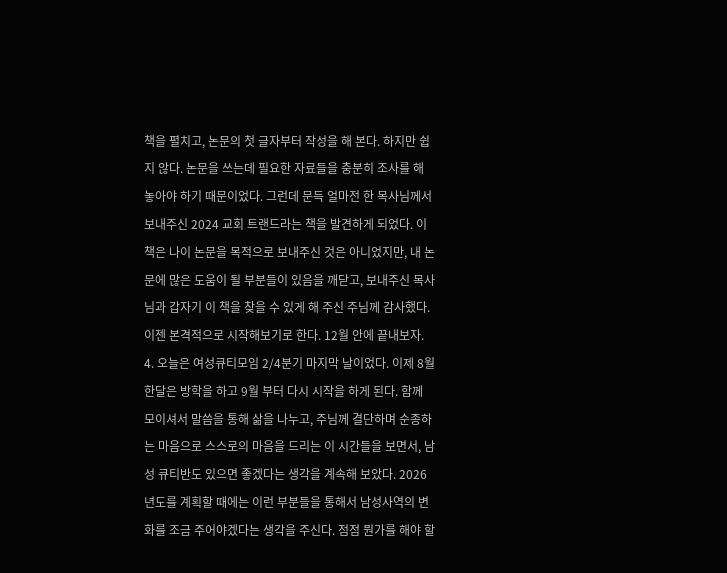책을 펼치고, 논문의 첫 글자부터 작성을 해 본다. 하지만 쉽지 않다. 논문을 쓰는데 필요한 자료들을 충분히 조사를 해 놓아야 하기 때문이었다. 그런데 문득 얼마전 한 목사님께서 보내주신 2024 교회 트랜드라는 책을 발견하게 되었다. 이 책은 나이 논문을 목적으로 보내주신 것은 아니었지만, 내 논문에 많은 도움이 될 부분들이 있음을 깨닫고, 보내주신 목사님과 갑자기 이 책을 찾을 수 있게 해 주신 주님께 감사했다. 이젠 본격적으로 시작해보기로 한다. 12월 안에 끝내보자.
4. 오늘은 여성큐티모임 2/4분기 마지막 날이었다. 이제 8월 한달은 방학을 하고 9월 부터 다시 시작을 하게 된다. 함께 모이셔서 말씀을 통해 삶을 나누고, 주님께 결단하며 순종하는 마음으로 스스로의 마음을 드리는 이 시간들을 보면서, 남성 큐티반도 있으면 좋겠다는 생각을 계속해 보았다. 2026년도를 계획할 때에는 이런 부분들을 통해서 남성사역의 변화를 조금 주어야겠다는 생각을 주신다. 점점 뭔가를 해야 할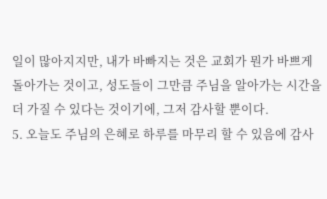일이 많아지지만, 내가 바빠지는 것은 교회가 뭔가 바쁘게 돌아가는 것이고, 성도들이 그만큼 주님을 알아가는 시간을 더 가질 수 있다는 것이기에, 그저 감사할 뿐이다.
5. 오늘도 주님의 은혜로 하루를 마무리 할 수 있음에 감사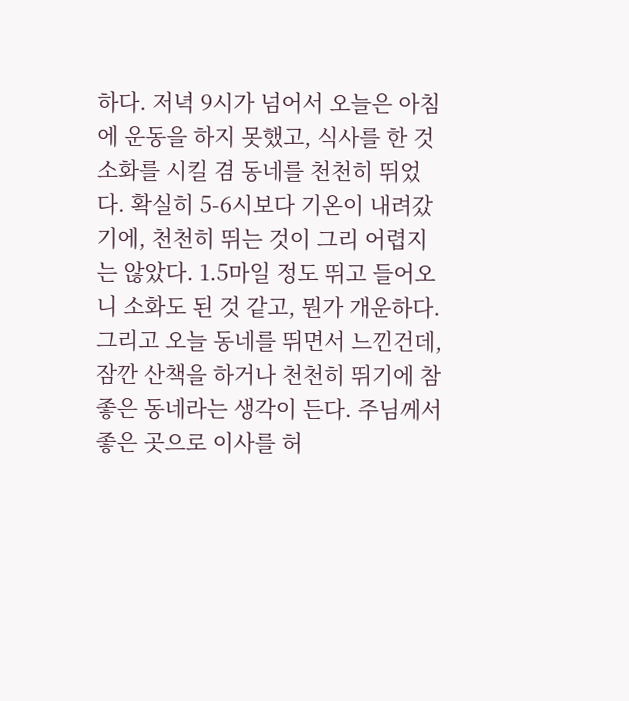하다. 저녁 9시가 넘어서 오늘은 아침에 운동을 하지 못했고, 식사를 한 것 소화를 시킬 겸 동네를 천천히 뛰었다. 확실히 5-6시보다 기온이 내려갔기에, 천천히 뛰는 것이 그리 어렵지는 않았다. 1.5마일 정도 뛰고 들어오니 소화도 된 것 같고, 뭔가 개운하다. 그리고 오늘 동네를 뛰면서 느낀건데, 잠깐 산책을 하거나 천천히 뛰기에 참 좋은 동네라는 생각이 든다. 주님께서 좋은 곳으로 이사를 허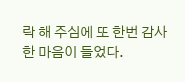락 해 주심에 또 한번 감사한 마음이 들었다.